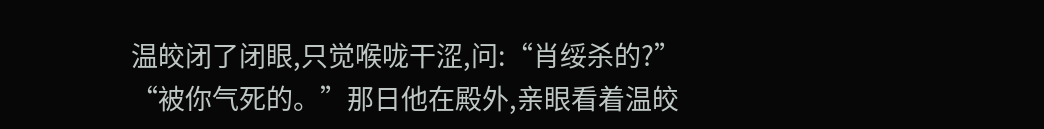温皎闭了闭眼,只觉喉咙干涩,问:“肖绥杀的?”
“被你气死的。”那日他在殿外,亲眼看着温皎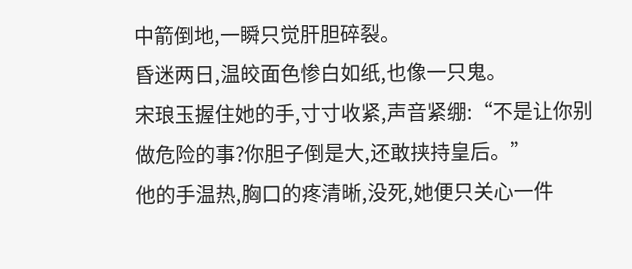中箭倒地,一瞬只觉肝胆碎裂。
昏迷两日,温皎面色惨白如纸,也像一只鬼。
宋琅玉握住她的手,寸寸收紧,声音紧绷:“不是让你别做危险的事?你胆子倒是大,还敢挟持皇后。”
他的手温热,胸口的疼清晰,没死,她便只关心一件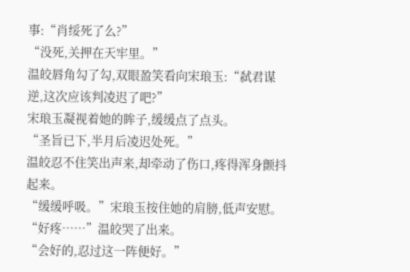事:“肖绥死了么?”
“没死,关押在天牢里。”
温皎唇角勾了勾,双眼盈笑看向宋琅玉:“弑君谋逆,这次应该判凌迟了吧?”
宋琅玉凝视着她的眸子,缓缓点了点头。
“圣旨已下,半月后凌迟处死。”
温皎忍不住笑出声来,却牵动了伤口,疼得浑身颤抖起来。
“缓缓呼吸。”宋琅玉按住她的肩膀,低声安慰。
“好疼……”温皎哭了出来。
“会好的,忍过这一阵便好。”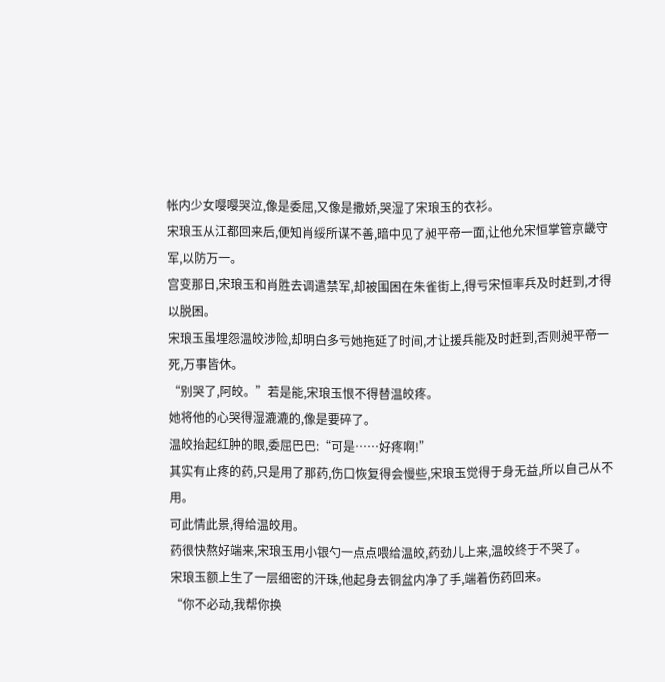帐内少女嘤嘤哭泣,像是委屈,又像是撒娇,哭湿了宋琅玉的衣衫。
宋琅玉从江都回来后,便知肖绥所谋不善,暗中见了昶平帝一面,让他允宋恒掌管京畿守军,以防万一。
宫变那日,宋琅玉和肖胜去调遣禁军,却被围困在朱雀街上,得亏宋恒率兵及时赶到,才得以脱困。
宋琅玉虽埋怨温皎涉险,却明白多亏她拖延了时间,才让援兵能及时赶到,否则昶平帝一死,万事皆休。
“别哭了,阿皎。”若是能,宋琅玉恨不得替温皎疼。
她将他的心哭得湿漉漉的,像是要碎了。
温皎抬起红肿的眼,委屈巴巴:“可是……好疼啊!”
其实有止疼的药,只是用了那药,伤口恢复得会慢些,宋琅玉觉得于身无益,所以自己从不用。
可此情此景,得给温皎用。
药很快熬好端来,宋琅玉用小银勺一点点喂给温皎,药劲儿上来,温皎终于不哭了。
宋琅玉额上生了一层细密的汗珠,他起身去铜盆内净了手,端着伤药回来。
“你不必动,我帮你换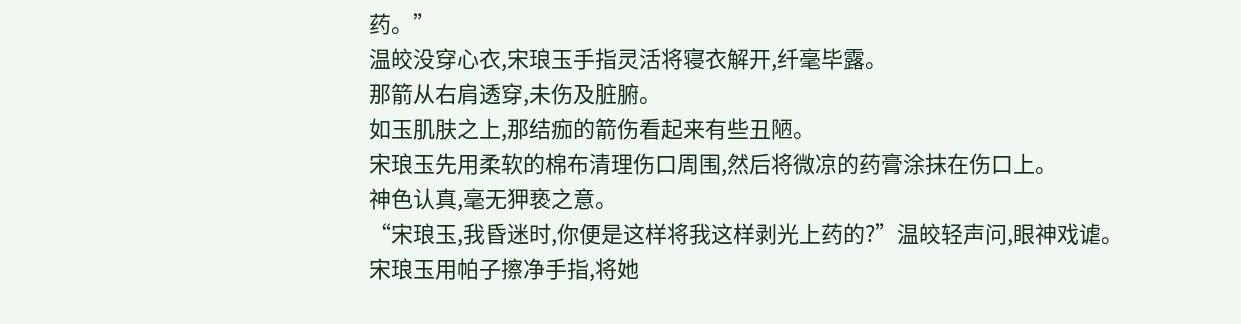药。”
温皎没穿心衣,宋琅玉手指灵活将寝衣解开,纤毫毕露。
那箭从右肩透穿,未伤及脏腑。
如玉肌肤之上,那结痂的箭伤看起来有些丑陋。
宋琅玉先用柔软的棉布清理伤口周围,然后将微凉的药膏涂抹在伤口上。
神色认真,毫无狎亵之意。
“宋琅玉,我昏迷时,你便是这样将我这样剥光上药的?”温皎轻声问,眼神戏谑。
宋琅玉用帕子擦净手指,将她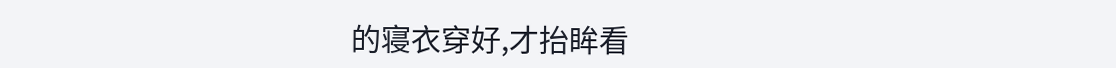的寝衣穿好,才抬眸看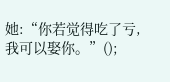她:“你若觉得吃了亏,我可以娶你。”();